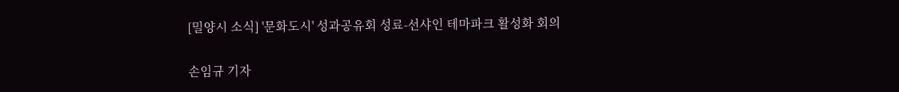[밀양시 소식] '문화도시' 성과공유회 성료-선샤인 테마파크 활성화 회의

손임규 기자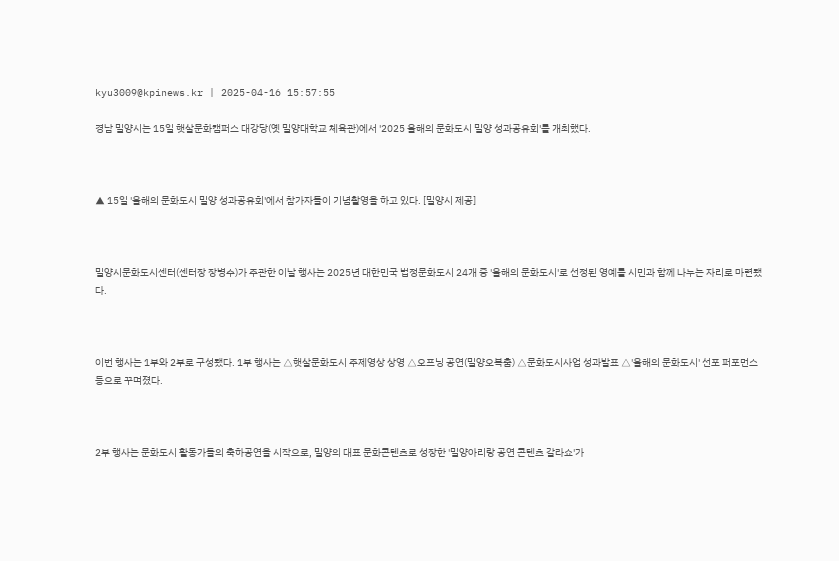kyu3009@kpinews.kr | 2025-04-16 15:57:55

경남 밀양시는 15일 햇살문화캠퍼스 대강당(옛 밀양대학교 체육관)에서 '2025 올해의 문화도시 밀양 성과공유회'를 개최했다.



▲ 15일 '올해의 문화도시 밀양 성과공유회'에서 참가자들이 기념촬영을 하고 있다. [밀양시 제공]



밀양시문화도시센터(센터장 장병수)가 주관한 이날 행사는 2025년 대한민국 법정문화도시 24개 중 '올해의 문화도시'로 선정된 영예를 시민과 함께 나누는 자리로 마련됐다.



이번 행사는 1부와 2부로 구성됐다. 1부 행사는 △햇살문화도시 주제영상 상영 △오프닝 공연(밀양오복춤) △문화도시사업 성과발표 △'올해의 문화도시' 선포 퍼포먼스 등으로 꾸며졌다.



2부 행사는 문화도시 활동가들의 축하공연을 시작으로, 밀양의 대표 문화콘텐츠로 성장한 '밀양아리랑 공연 콘텐츠 갈라쇼'가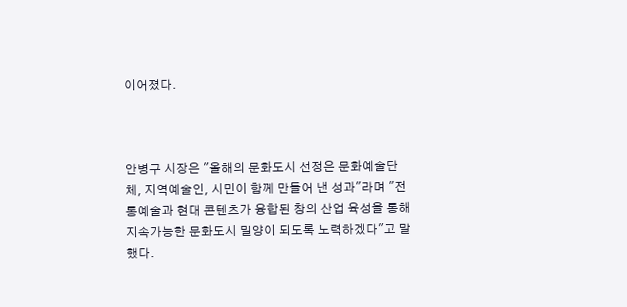이어졌다.



안병구 시장은 "올해의 문화도시 선정은 문화예술단체, 지역예술인, 시민이 함께 만들어 낸 성과"라며 "전통예술과 현대 콘텐츠가 융합된 창의 산업 육성을 통해 지속가능한 문화도시 밀양이 되도록 노력하겠다"고 말했다.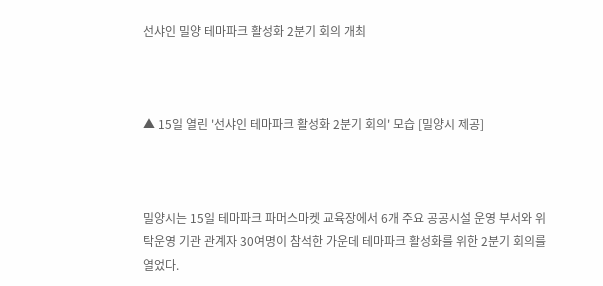선샤인 밀양 테마파크 활성화 2분기 회의 개최



▲ 15일 열린 '선샤인 테마파크 활성화 2분기 회의' 모습 [밀양시 제공]



밀양시는 15일 테마파크 파머스마켓 교육장에서 6개 주요 공공시설 운영 부서와 위탁운영 기관 관계자 30여명이 참석한 가운데 테마파크 활성화를 위한 2분기 회의를 열었다.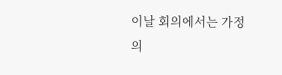이날 회의에서는 가정의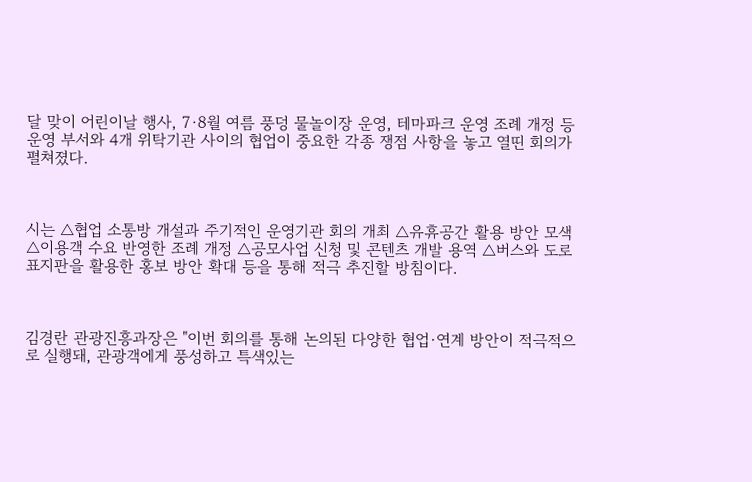달 맞이 어린이날 행사, 7·8월 여름 풍덩 물놀이장 운영, 테마파크 운영 조례 개정 등 운영 부서와 4개 위탁기관 사이의 협업이 중요한 각종 쟁점 사항을 놓고 열띤 회의가 펼쳐졌다.



시는 △협업 소통방 개설과 주기적인 운영기관 회의 개최 △유휴공간 활용 방안 모색 △이용객 수요 반영한 조례 개정 △공모사업 신청 및 콘텐츠 개발 용역 △버스와 도로표지판을 활용한 홍보 방안 확대 등을 통해 적극 추진할 방침이다.



김경란 관광진흥과장은 "이번 회의를 통해 논의된 다양한 협업·연계 방안이 적극적으로 실행돼, 관광객에게 풍성하고 특색있는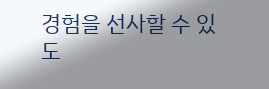경험을 선사할 수 있도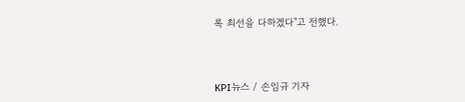록 최선을 다하겠다"고 전했다.



KPI뉴스 / 손임규 기자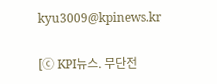kyu3009@kpinews.kr

[ⓒ KPI뉴스. 무단전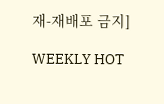재-재배포 금지]

WEEKLY HOT